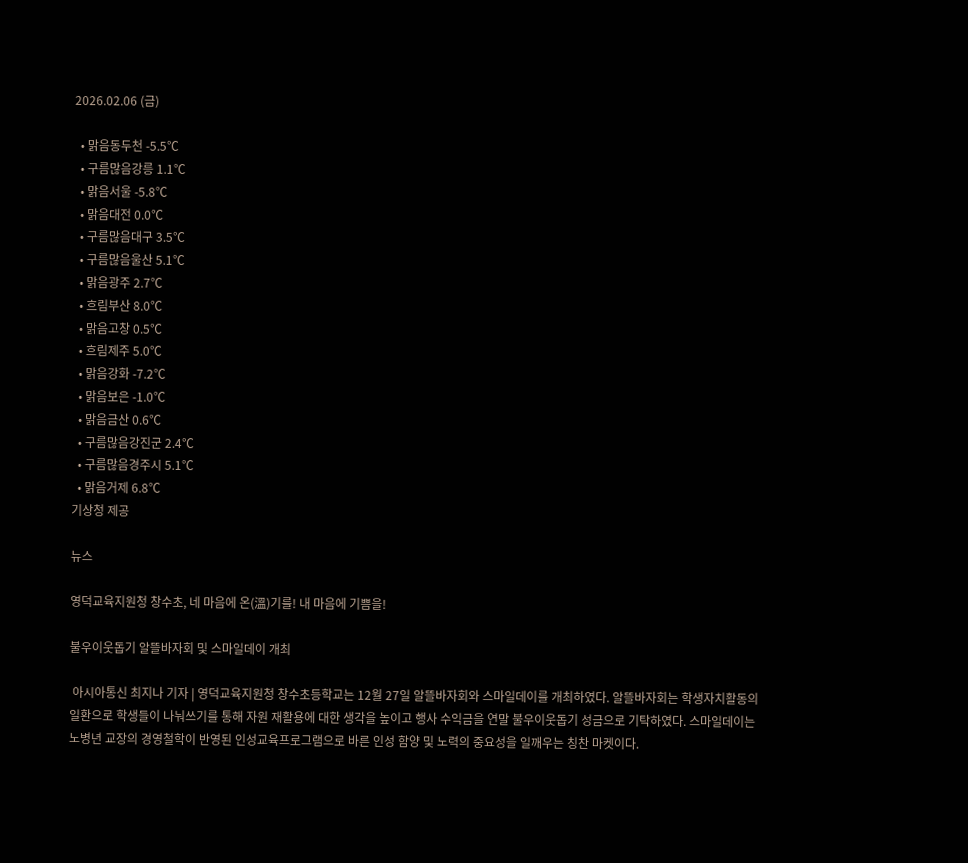2026.02.06 (금)

  • 맑음동두천 -5.5℃
  • 구름많음강릉 1.1℃
  • 맑음서울 -5.8℃
  • 맑음대전 0.0℃
  • 구름많음대구 3.5℃
  • 구름많음울산 5.1℃
  • 맑음광주 2.7℃
  • 흐림부산 8.0℃
  • 맑음고창 0.5℃
  • 흐림제주 5.0℃
  • 맑음강화 -7.2℃
  • 맑음보은 -1.0℃
  • 맑음금산 0.6℃
  • 구름많음강진군 2.4℃
  • 구름많음경주시 5.1℃
  • 맑음거제 6.8℃
기상청 제공

뉴스

영덕교육지원청 창수초, 네 마음에 온(溫)기를! 내 마음에 기쁨을!

불우이웃돕기 알뜰바자회 및 스마일데이 개최

 아시아통신 최지나 기자 | 영덕교육지원청 창수초등학교는 12월 27일 알뜰바자회와 스마일데이를 개최하였다. 알뜰바자회는 학생자치활동의 일환으로 학생들이 나눠쓰기를 통해 자원 재활용에 대한 생각을 높이고 행사 수익금을 연말 불우이웃돕기 성금으로 기탁하였다. 스마일데이는 노병년 교장의 경영철학이 반영된 인성교육프로그램으로 바른 인성 함양 및 노력의 중요성을 일깨우는 칭찬 마켓이다.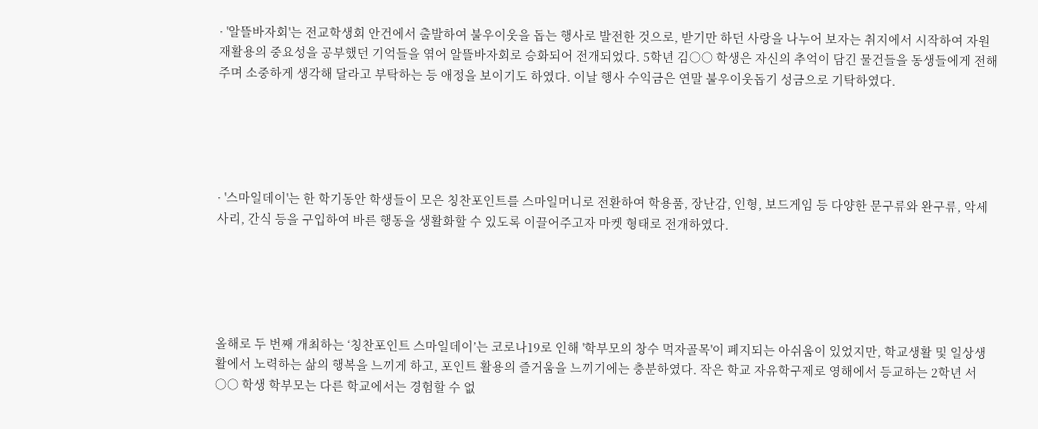· '알뜰바자회'는 전교학생회 안건에서 출발하여 불우이웃을 돕는 행사로 발전한 것으로, 받기만 하던 사랑을 나누어 보자는 취지에서 시작하여 자원 재활용의 중요성을 공부했던 기억들을 엮어 알뜰바자회로 승화되어 전개되었다. 5학년 김○○ 학생은 자신의 추억이 담긴 물건들을 동생들에게 전해주며 소중하게 생각해 달라고 부탁하는 등 애정을 보이기도 하였다. 이날 행사 수익금은 연말 불우이웃돕기 성금으로 기탁하였다.





· '스마일데이'는 한 학기동안 학생들이 모은 칭찬포인트를 스마일머니로 전환하여 학용품, 장난감, 인형, 보드게임 등 다양한 문구류와 완구류, 악세사리, 간식 등을 구입하여 바른 행동을 생활화할 수 있도록 이끌어주고자 마켓 형태로 전개하였다.





올해로 두 번째 개최하는 ‘칭찬포인트 스마일데이’는 코로나19로 인해 '학부모의 창수 먹자골목'이 폐지되는 아쉬움이 있었지만, 학교생활 및 일상생활에서 노력하는 삶의 행복을 느끼게 하고, 포인트 활용의 즐거움을 느끼기에는 충분하였다. 작은 학교 자유학구제로 영해에서 등교하는 2학년 서○○ 학생 학부모는 다른 학교에서는 경험할 수 없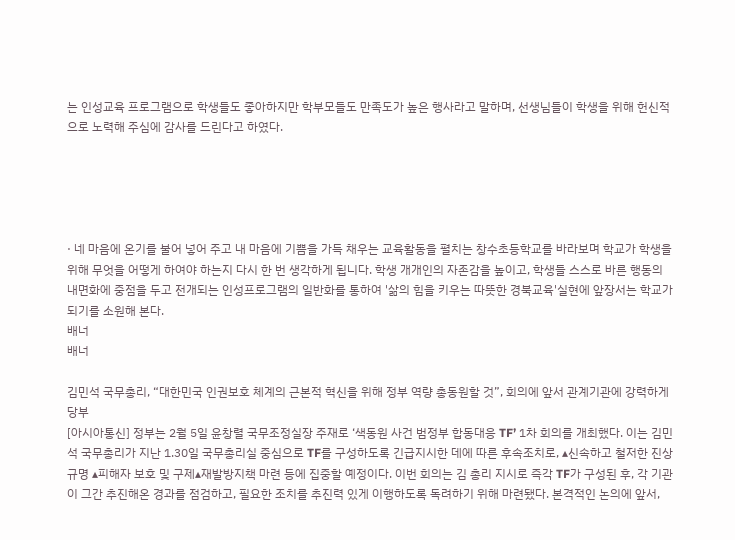는 인성교육 프로그램으로 학생들도 좋아하지만 학부모들도 만족도가 높은 행사라고 말하며, 선생님들이 학생을 위해 헌신적으로 노력해 주심에 감사를 드린다고 하였다.





· 네 마음에 온기를 불어 넣어 주고 내 마음에 기쁨을 가득 채우는 교육활동을 펼치는 창수초등학교를 바라보며 학교가 학생을 위해 무엇을 어떻게 하여야 하는지 다시 한 번 생각하게 됩니다. 학생 개개인의 자존감을 높이고, 학생들 스스로 바른 행동의 내면화에 중점을 두고 전개되는 인성프로그램의 일반화를 통하여 '삶의 힘을 키우는 따뜻한 경북교육'실현에 앞장서는 학교가 되기를 소원해 본다.
배너
배너

김민석 국무총리, “대한민국 인권보호 체계의 근본적 혁신을 위해 정부 역량 총동원할 것”, 회의에 앞서 관계기관에 강력하게 당부
[아시아통신] 정부는 2월 5일 윤창렬 국무조정실장 주재로 ‘색동원 사건 범정부 합동대응 TF’ 1차 회의를 개최했다. 이는 김민석 국무총리가 지난 1.30일 국무총리실 중심으로 TF를 구성하도록 긴급지시한 데에 따른 후속조치로, ▴신속하고 철저한 진상규명 ▴피해자 보호 및 구제▴재발방지책 마련 등에 집중할 예정이다. 이번 회의는 김 총리 지시로 즉각 TF가 구성된 후, 각 기관이 그간 추진해온 경과를 점검하고, 필요한 조치를 추진력 있게 이행하도록 독려하기 위해 마련됐다. 본격적인 논의에 앞서,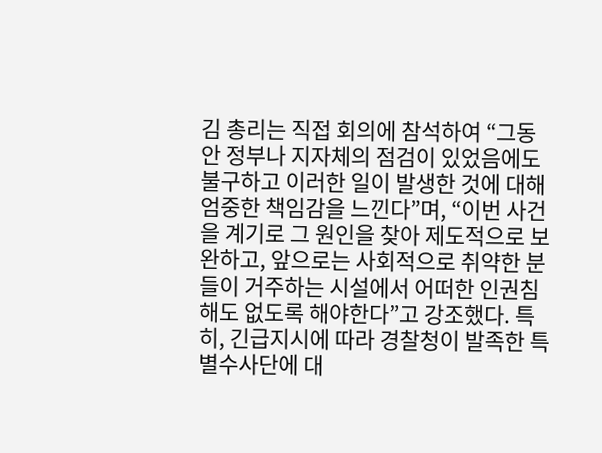김 총리는 직접 회의에 참석하여 “그동안 정부나 지자체의 점검이 있었음에도 불구하고 이러한 일이 발생한 것에 대해 엄중한 책임감을 느낀다”며, “이번 사건을 계기로 그 원인을 찾아 제도적으로 보완하고, 앞으로는 사회적으로 취약한 분들이 거주하는 시설에서 어떠한 인권침해도 없도록 해야한다”고 강조했다. 특히, 긴급지시에 따라 경찰청이 발족한 특별수사단에 대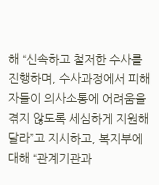해 “신속하고 철저한 수사를 진행하며, 수사과정에서 피해자들이 의사소통에 어려움을 겪지 않도록 세심하게 지원해달라”고 지시하고, 복지부에 대해 “관계기관과